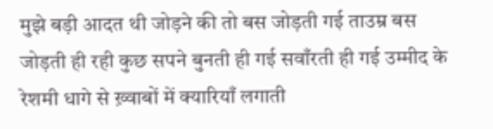मुझे बड़ी आदत थी जोड़ने की तो बस जोड़ती गई ताउम्र बस जोड़ती ही रही कुछ सपने बुनती ही गई सवाँरती ही गई उम्मीद के रेशमी धागे से ख़्वाबों में क्यारियाँ लगाती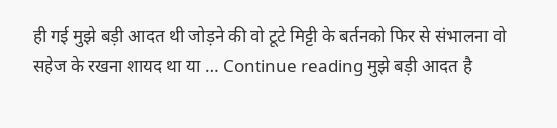ही गई मुझे बड़ी आदत थी जोड़ने की वो टूटे मिट्टी के बर्तनको फिर से संभालना वो सहेज के रखना शायद था या … Continue reading मुझे बड़ी आदत है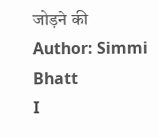जोड़ने की
Author: Simmi Bhatt
I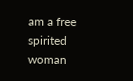am a free spirited woman